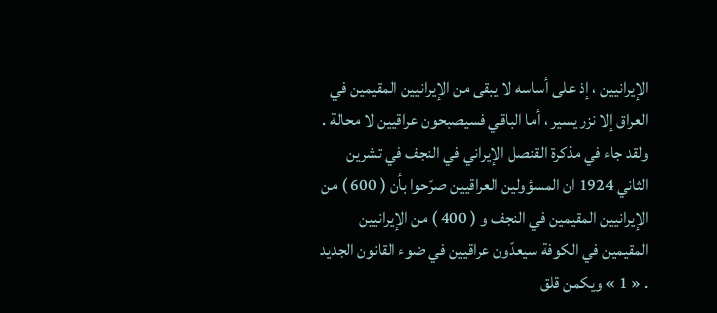الإيرانيين ، إذ على أساسه لا يبقى من الإيرانيين المقيمين في العراق إلا نزر يسير ، أما الباقي فسيصبحون عراقيين لا محالة . ولقد جاء في مذكرة القنصل الإيراني في النجف في تشرين الثاني 1924 ان المسؤولين العراقيين صرّحوا بأن ( 600 ) من الإيرانيين المقيمين في النجف و ( 400 ) من الإيرانيين المقيمين في الكوفة سيعدّون عراقيين في ضوء القانون الجديد . « 1 » ويكمن قلق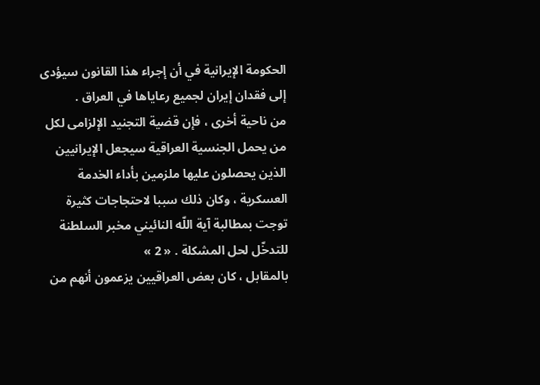الحكومة الإيرانية في أن إجراء هذا القانون سيؤدى إلى فقدان إيران لجميع رعاياها في العراق .
من ناحية أخرى ، فإن قضية التجنيد الإلزامى لكل من يحمل الجنسية العراقية سيجعل الإيرانيين الذين يحصلون عليها ملزمين بأداء الخدمة العسكرية ، وكان ذلك سببا لاحتجاجات كثيرة توجت بمطالبة آية اللّه النائيني مخبر السلطنة للتدخّل لحل المشكلة . « 2 »
بالمقابل ، كان بعض العراقيين يزعمون أنهم من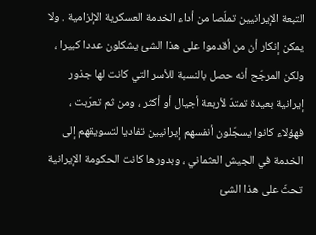التبعة الإيرانيين تملّصا من أداء الخدمة العسكرية الإلزامية . ولا يمكن إنكار أن من أقدموا على هذا الشئ يشكلون عددا كبيرا ، ولكن المرجّح أنه حصل بالنسبة للأسر التي كانت لها جذور إيرانية بعيدة تمتدّ لأربعة أجيال أو أكثر ، ومن ثم تعرّبت ، فهؤلاء كانوا يسجّلون أنفسهم إيرانيين تفاديا لتسويقهم إلى الخدمة في الجيش العثماني ، وبدورها كانت الحكومة الإيرانية تحثّ على هذا الشئ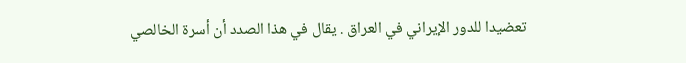تعضيدا للدور الإيراني في العراق . يقال في هذا الصدد أن أسرة الخالصي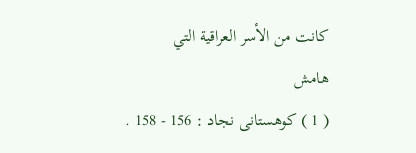كانت من الأسر العراقية التي
هامش
( 1 ) كوهستانى نجاد : 156 - 158 .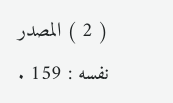( 2 ) المصدر نفسه : 159 .